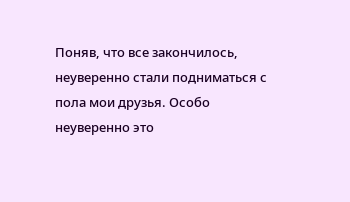Поняв, что все закончилось, неуверенно стали подниматься с пола мои друзья. Особо неуверенно это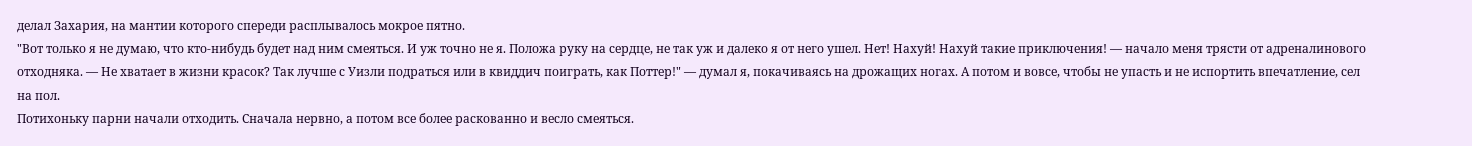делал Захария, на мантии которого спереди расплывалось мокрое пятно.
"Вот только я не думаю, что кто-нибудь будет над ним смеяться. И уж точно не я. Положа руку на сердце, не так уж и далеко я от него ушел. Нет! Нахуй! Нахуй такие приключения! — начало меня трясти от адреналинового отходняка. — Не хватает в жизни красок? Так лучше с Уизли подраться или в квиддич поиграть, как Поттер!" — думал я, покачиваясь на дрожащих ногах. А потом и вовсе, чтобы не упасть и не испортить впечатление, сел на пол.
Потихоньку парни начали отходить. Сначала нервно, а потом все более раскованно и весло смеяться.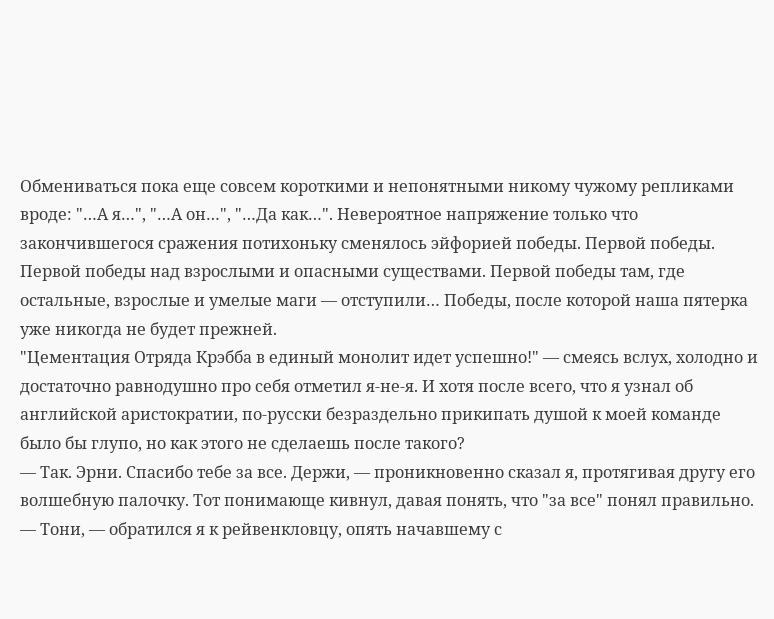Обмениваться пока еще совсем короткими и непонятными никому чужому репликами вроде: "…А я…", "…А он…", "…Да как…". Невероятное напряжение только что закончившегося сражения потихоньку сменялось эйфорией победы. Первой победы. Первой победы над взрослыми и опасными существами. Первой победы там, где остальные, взрослые и умелые маги — отступили… Победы, после которой наша пятерка уже никогда не будет прежней.
"Цементация Отряда Крэбба в единый монолит идет успешно!" — смеясь вслух, холодно и достаточно равнодушно про себя отметил я-не-я. И хотя после всего, что я узнал об английской аристократии, по-русски безраздельно прикипать душой к моей команде было бы глупо, но как этого не сделаешь после такого?
— Так. Эрни. Спасибо тебе за все. Держи, — проникновенно сказал я, протягивая другу его волшебную палочку. Тот понимающе кивнул, давая понять, что "за все" понял правильно.
— Тони, — обратился я к рейвенкловцу, опять начавшему с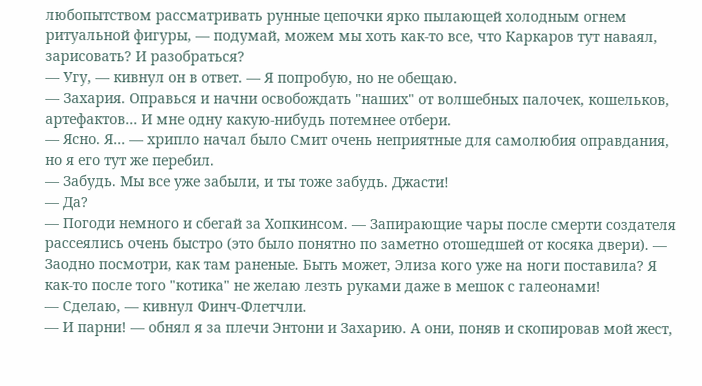любопытством рассматривать рунные цепочки ярко пылающей холодным огнем ритуальной фигуры, — подумай, можем мы хоть как-то все, что Каркаров тут наваял, зарисовать? И разобраться?
— Угу, — кивнул он в ответ. — Я попробую, но не обещаю.
— Захария. Оправься и начни освобождать "наших" от волшебных палочек, кошельков, артефактов… И мне одну какую-нибудь потемнее отбери.
— Ясно. Я… — хрипло начал было Смит очень неприятные для самолюбия оправдания, но я его тут же перебил.
— Забудь. Мы все уже забыли, и ты тоже забудь. Джасти!
— Да?
— Погоди немного и сбегай за Хопкинсом. — Запирающие чары после смерти создателя рассеялись очень быстро (это было понятно по заметно отошедшей от косяка двери). — Заодно посмотри, как там раненые. Быть может, Элиза кого уже на ноги поставила? Я как-то после того "котика" не желаю лезть руками даже в мешок с галеонами!
— Сделаю, — кивнул Финч-Флетчли.
— И парни! — обнял я за плечи Энтони и Захарию. А они, поняв и скопировав мой жест,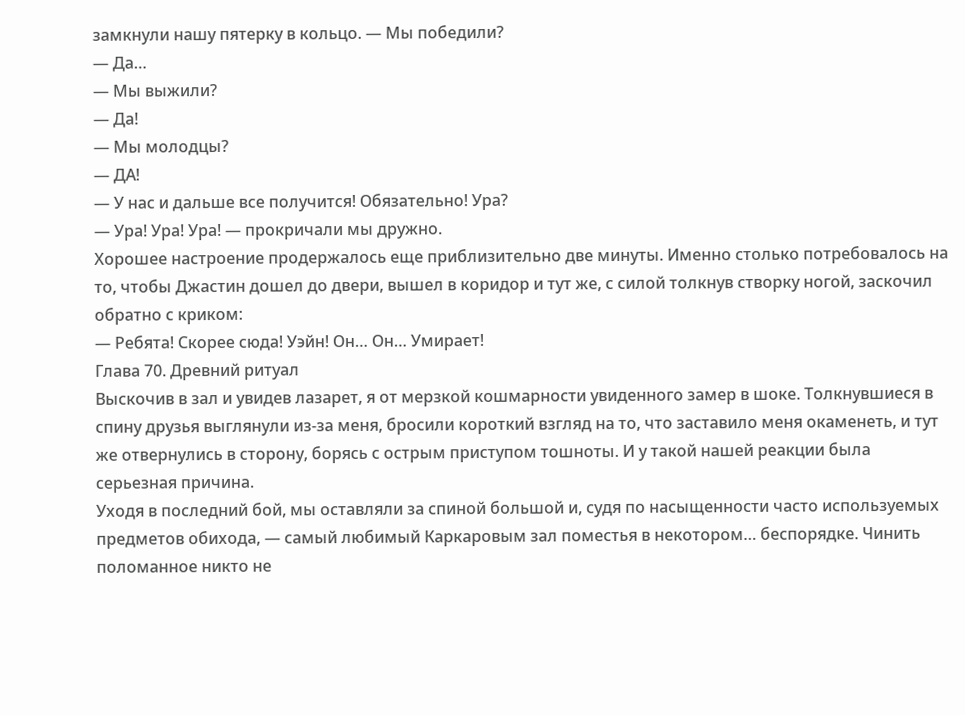замкнули нашу пятерку в кольцо. — Мы победили?
— Да…
— Мы выжили?
— Да!
— Мы молодцы?
— ДА!
— У нас и дальше все получится! Обязательно! Ура?
— Ура! Ура! Ура! — прокричали мы дружно.
Хорошее настроение продержалось еще приблизительно две минуты. Именно столько потребовалось на то, чтобы Джастин дошел до двери, вышел в коридор и тут же, с силой толкнув створку ногой, заскочил обратно с криком:
— Ребята! Скорее сюда! Уэйн! Он… Он… Умирает!
Глава 70. Древний ритуал
Выскочив в зал и увидев лазарет, я от мерзкой кошмарности увиденного замер в шоке. Толкнувшиеся в спину друзья выглянули из-за меня, бросили короткий взгляд на то, что заставило меня окаменеть, и тут же отвернулись в сторону, борясь с острым приступом тошноты. И у такой нашей реакции была серьезная причина.
Уходя в последний бой, мы оставляли за спиной большой и, судя по насыщенности часто используемых предметов обихода, — самый любимый Каркаровым зал поместья в некотором… беспорядке. Чинить поломанное никто не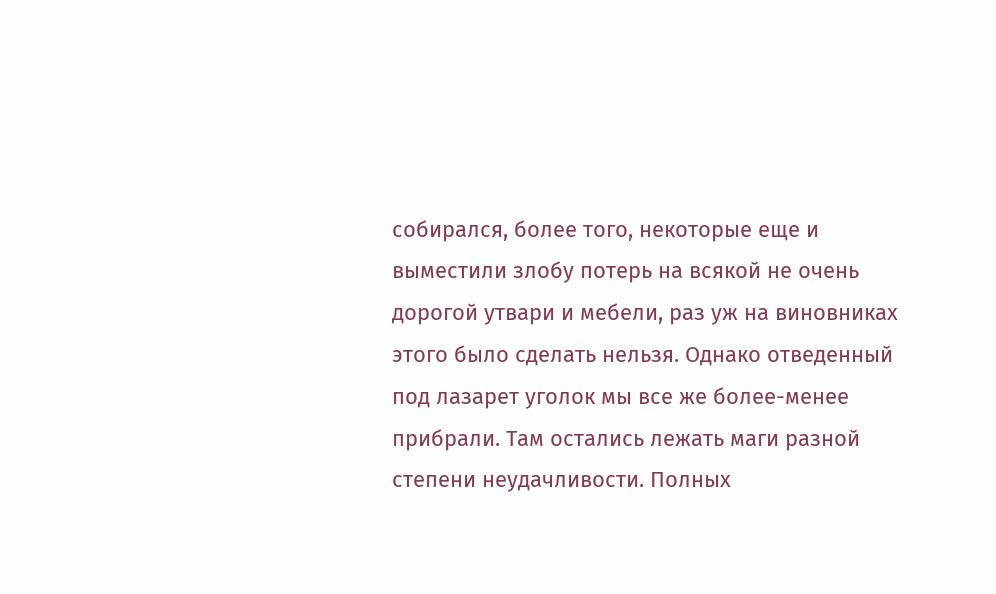собирался, более того, некоторые еще и выместили злобу потерь на всякой не очень дорогой утвари и мебели, раз уж на виновниках этого было сделать нельзя. Однако отведенный под лазарет уголок мы все же более-менее прибрали. Там остались лежать маги разной степени неудачливости. Полных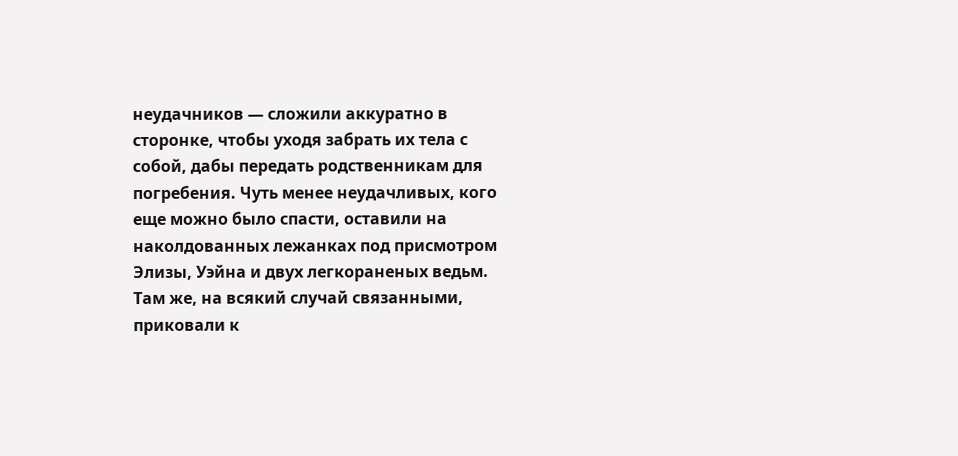неудачников — сложили аккуратно в сторонке, чтобы уходя забрать их тела с собой, дабы передать родственникам для погребения. Чуть менее неудачливых, кого еще можно было спасти, оставили на наколдованных лежанках под присмотром Элизы, Уэйна и двух легкораненых ведьм. Там же, на всякий случай связанными, приковали к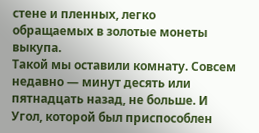стене и пленных, легко обращаемых в золотые монеты выкупа.
Такой мы оставили комнату. Совсем недавно — минут десять или пятнадцать назад, не больше. И
Угол, которой был приспособлен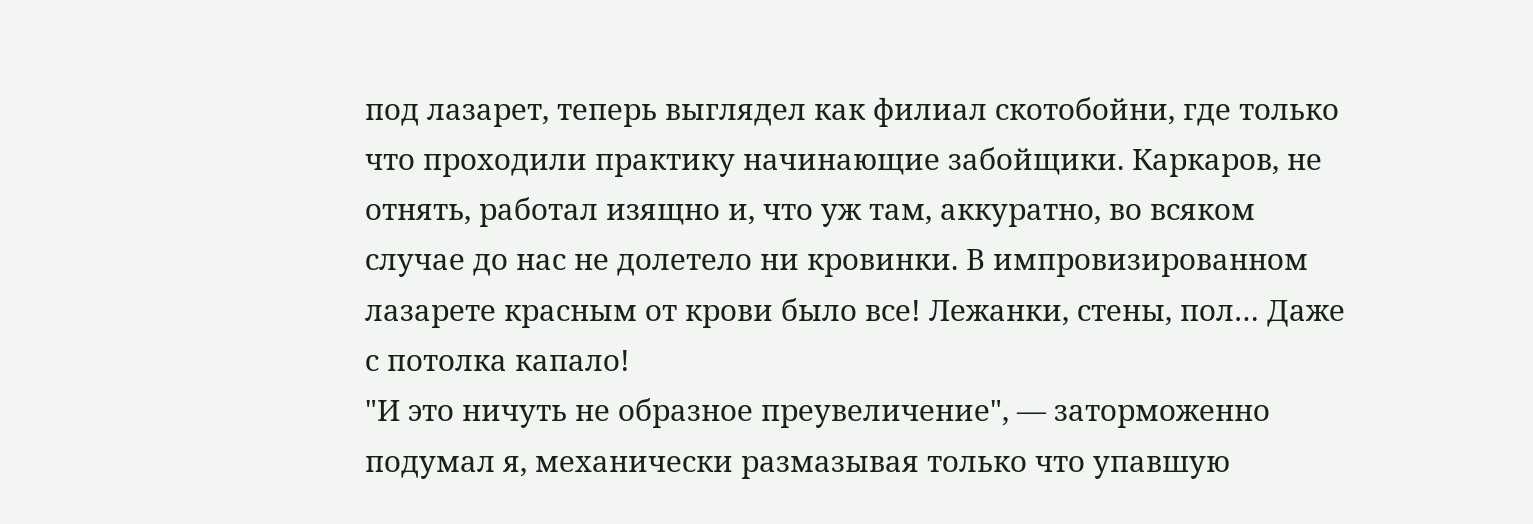под лазарет, теперь выглядел как филиал скотобойни, где только что проходили практику начинающие забойщики. Каркаров, не отнять, работал изящно и, что уж там, аккуратно, во всяком случае до нас не долетело ни кровинки. В импровизированном лазарете красным от крови было все! Лежанки, стены, пол… Даже с потолка капало!
"И это ничуть не образное преувеличение", — заторможенно подумал я, механически размазывая только что упавшую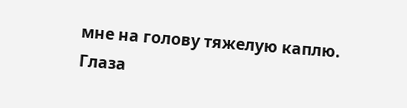мне на голову тяжелую каплю. Глаза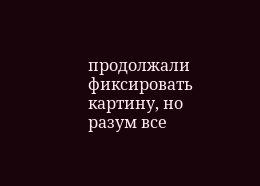продолжали фиксировать картину, но разум все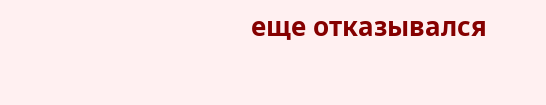еще отказывался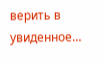верить в увиденное…